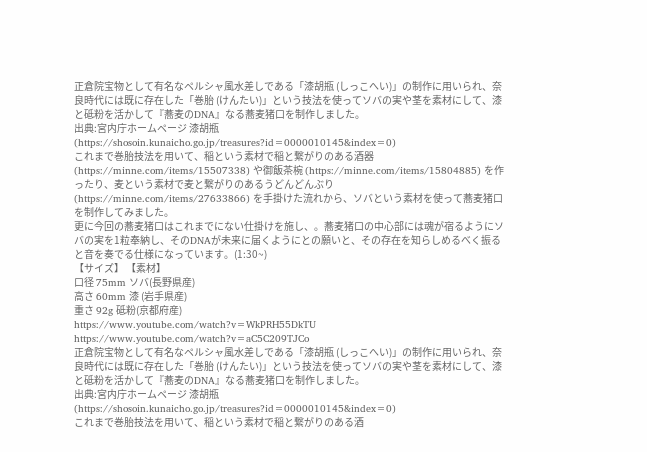正倉院宝物として有名なペルシャ風水差しである「漆胡瓶 (しっこへい)」の制作に用いられ、奈良時代には既に存在した「巻胎 (けんたい)」という技法を使ってソバの実や茎を素材にして、漆と砥粉を活かして『蕎麦のDNA』なる蕎麦猪口を制作しました。
出典:宮内庁ホームページ 漆胡瓶 (https://shosoin.kunaicho.go.jp/treasures?id=0000010145&index=0)
これまで巻胎技法を用いて、稲という素材で稲と繋がりのある酒器 (https://minne.com/items/15507338) や御飯茶椀 (https://minne.com/items/15804885) を作ったり、麦という素材で麦と繋がりのあるうどんどんぶり(https://minne.com/items/27633866) を手掛けた流れから、ソバという素材を使って蕎麦猪口を制作してみました。
更に今回の蕎麦猪口はこれまでにない仕掛けを施し、。蕎麦猪口の中心部には魂が宿るようにソバの実を1粒奉納し、そのDNAが未来に届くようにとの願いと、その存在を知らしめるべく振ると音を奏でる仕様になっています。(1:30~)
【サイズ】 【素材】
口径 75mm ソバ(長野県産)
高さ 60mm 漆 (岩手県産)
重さ 92g 砥粉(京都府産)
https://www.youtube.com/watch?v=WkPRH55DkTU
https://www.youtube.com/watch?v=aC5C209TJCo
正倉院宝物として有名なペルシャ風水差しである「漆胡瓶 (しっこへい)」の制作に用いられ、奈良時代には既に存在した「巻胎 (けんたい)」という技法を使ってソバの実や茎を素材にして、漆と砥粉を活かして『蕎麦のDNA』なる蕎麦猪口を制作しました。
出典:宮内庁ホームページ 漆胡瓶 (https://shosoin.kunaicho.go.jp/treasures?id=0000010145&index=0)
これまで巻胎技法を用いて、稲という素材で稲と繋がりのある酒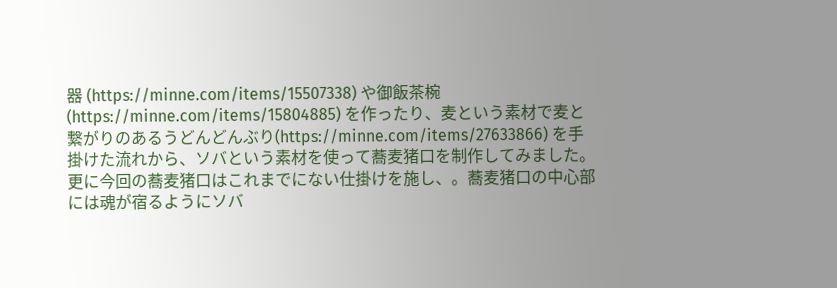器 (https://minne.com/items/15507338) や御飯茶椀 (https://minne.com/items/15804885) を作ったり、麦という素材で麦と繋がりのあるうどんどんぶり(https://minne.com/items/27633866) を手掛けた流れから、ソバという素材を使って蕎麦猪口を制作してみました。
更に今回の蕎麦猪口はこれまでにない仕掛けを施し、。蕎麦猪口の中心部には魂が宿るようにソバ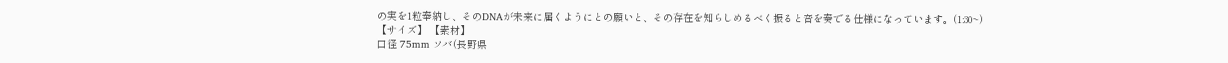の実を1粒奉納し、そのDNAが未来に届くようにとの願いと、その存在を知らしめるべく振ると音を奏でる仕様になっています。(1:30~)
【サイズ】 【素材】
口径 75mm ソバ(長野県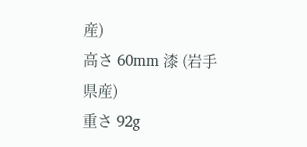産)
高さ 60mm 漆 (岩手県産)
重さ 92g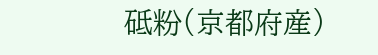砥粉(京都府産)